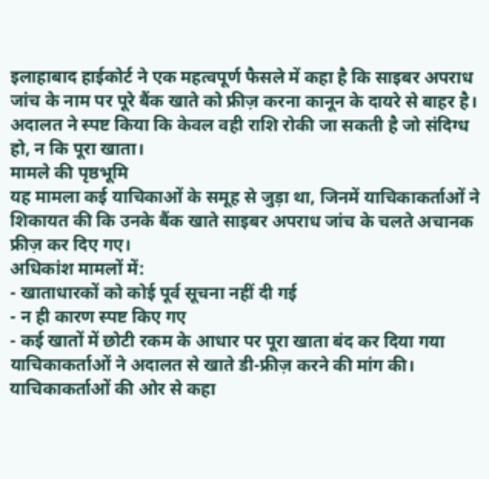इलाहाबाद हाईकोर्ट ने एक महत्वपूर्ण फैसले में कहा है कि साइबर अपराध जांच के नाम पर पूरे बैंक खाते को फ्रीज़ करना कानून के दायरे से बाहर है। अदालत ने स्पष्ट किया कि केवल वही राशि रोकी जा सकती है जो संदिग्ध हो, न कि पूरा खाता।
मामले की पृष्ठभूमि
यह मामला कई याचिकाओं के समूह से जुड़ा था, जिनमें याचिकाकर्ताओं ने शिकायत की कि उनके बैंक खाते साइबर अपराध जांच के चलते अचानक फ्रीज़ कर दिए गए।
अधिकांश मामलों में:
- खाताधारकों को कोई पूर्व सूचना नहीं दी गई
- न ही कारण स्पष्ट किए गए
- कई खातों में छोटी रकम के आधार पर पूरा खाता बंद कर दिया गया
याचिकाकर्ताओं ने अदालत से खाते डी-फ्रीज़ करने की मांग की।
याचिकाकर्ताओं की ओर से कहा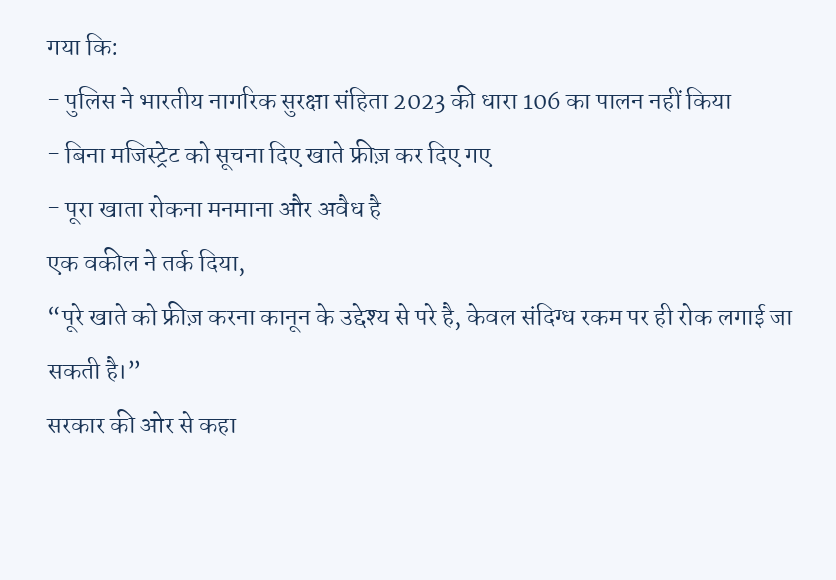गया कि:
- पुलिस ने भारतीय नागरिक सुरक्षा संहिता 2023 की धारा 106 का पालन नहीं किया
- बिना मजिस्ट्रेट को सूचना दिए खाते फ्रीज़ कर दिए गए
- पूरा खाता रोकना मनमाना और अवैध है
एक वकील ने तर्क दिया,
“पूरे खाते को फ्रीज़ करना कानून के उद्देश्य से परे है, केवल संदिग्ध रकम पर ही रोक लगाई जा सकती है।”
सरकार की ओर से कहा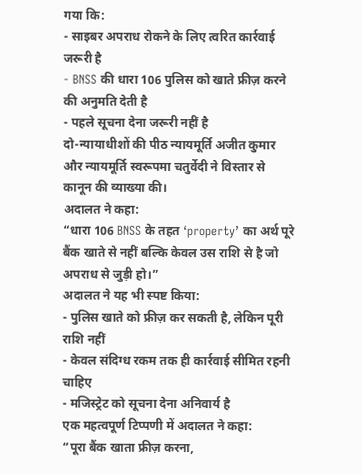गया कि:
- साइबर अपराध रोकने के लिए त्वरित कार्रवाई जरूरी है
- BNSS की धारा 106 पुलिस को खाते फ्रीज़ करने की अनुमति देती है
- पहले सूचना देना जरूरी नहीं है
दो-न्यायाधीशों की पीठ न्यायमूर्ति अजीत कुमार और न्यायमूर्ति स्वरूपमा चतुर्वेदी ने विस्तार से कानून की व्याख्या की।
अदालत ने कहा:
“धारा 106 BNSS के तहत ‘property’ का अर्थ पूरे बैंक खाते से नहीं बल्कि केवल उस राशि से है जो अपराध से जुड़ी हो।”
अदालत ने यह भी स्पष्ट किया:
- पुलिस खाते को फ्रीज़ कर सकती है, लेकिन पूरी राशि नहीं
- केवल संदिग्ध रकम तक ही कार्रवाई सीमित रहनी चाहिए
- मजिस्ट्रेट को सूचना देना अनिवार्य है
एक महत्वपूर्ण टिप्पणी में अदालत ने कहा:
“पूरा बैंक खाता फ्रीज़ करना,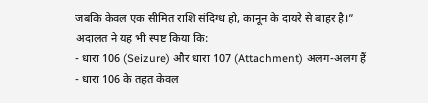जबकि केवल एक सीमित राशि संदिग्ध हो, कानून के दायरे से बाहर है।”
अदालत ने यह भी स्पष्ट किया कि:
- धारा 106 (Seizure) और धारा 107 (Attachment) अलग-अलग हैं
- धारा 106 के तहत केवल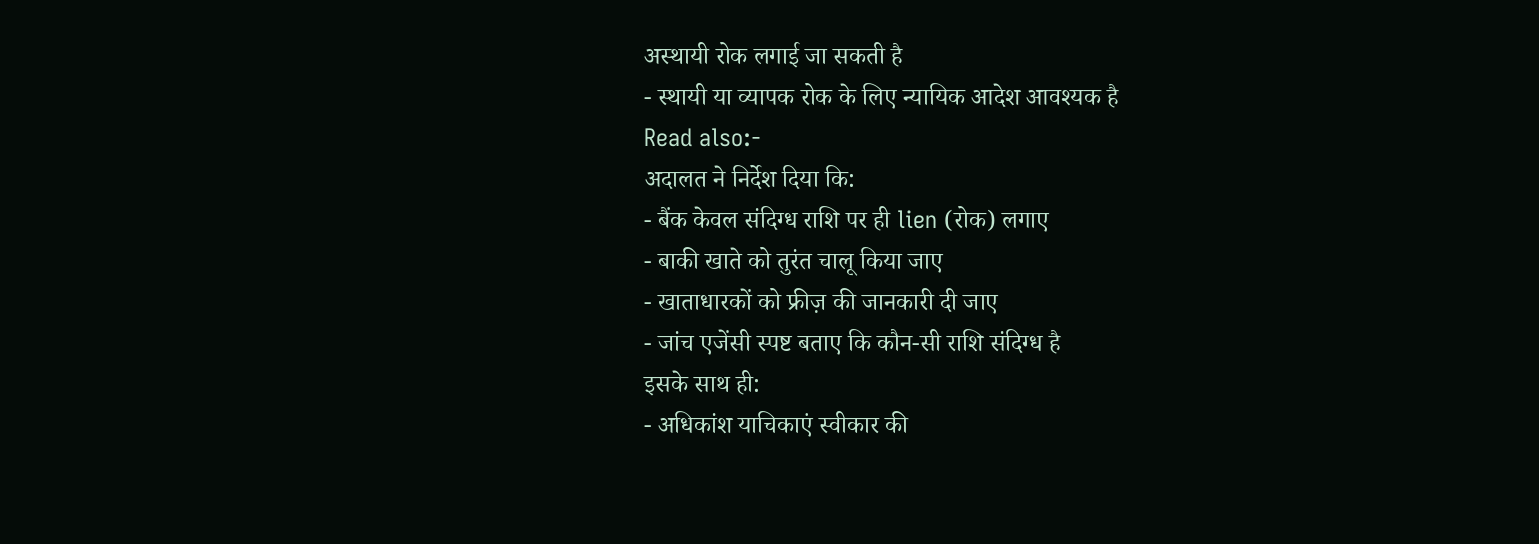अस्थायी रोक लगाई जा सकती है
- स्थायी या व्यापक रोक के लिए न्यायिक आदेश आवश्यक है
Read also:-
अदालत ने निर्देश दिया कि:
- बैंक केवल संदिग्ध राशि पर ही lien (रोक) लगाए
- बाकी खाते को तुरंत चालू किया जाए
- खाताधारकों को फ्रीज़ की जानकारी दी जाए
- जांच एजेंसी स्पष्ट बताए कि कौन-सी राशि संदिग्ध है
इसके साथ ही:
- अधिकांश याचिकाएं स्वीकार की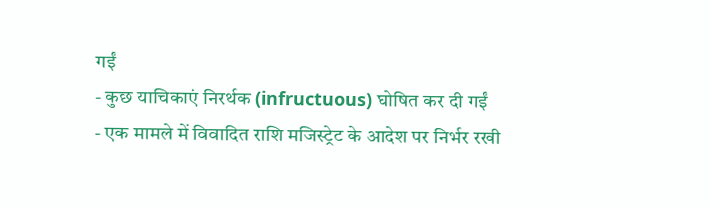गईं
- कुछ याचिकाएं निरर्थक (infructuous) घोषित कर दी गईं
- एक मामले में विवादित राशि मजिस्ट्रेट के आदेश पर निर्भर रखी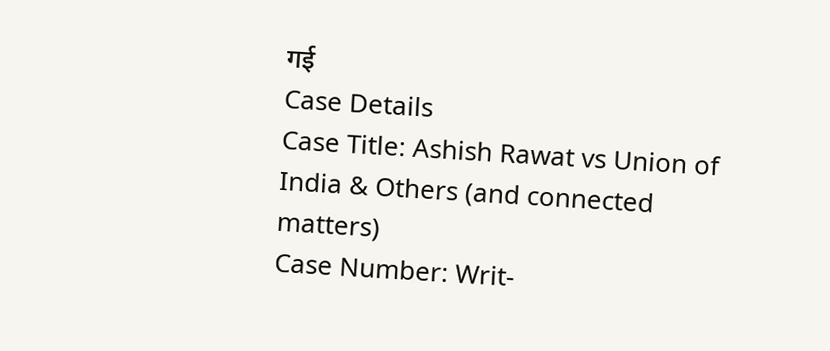गई
Case Details
Case Title: Ashish Rawat vs Union of India & Others (and connected matters)
Case Number: Writ-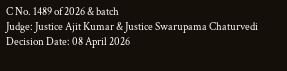C No. 1489 of 2026 & batch
Judge: Justice Ajit Kumar & Justice Swarupama Chaturvedi
Decision Date: 08 April 2026